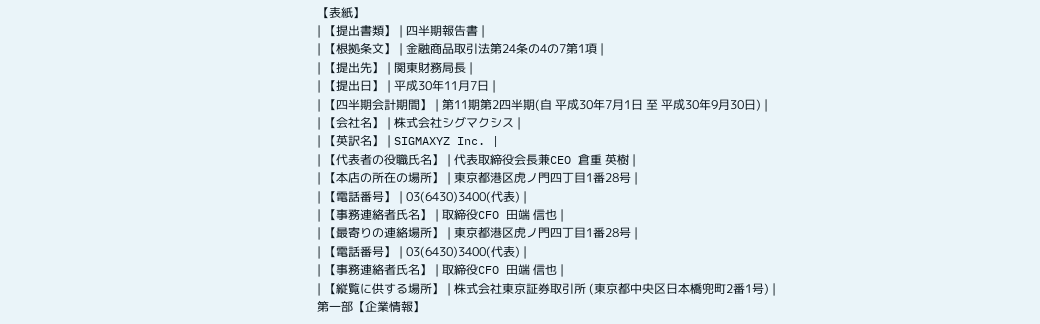【表紙】
| 【提出書類】 | 四半期報告書 |
| 【根拠条文】 | 金融商品取引法第24条の4の7第1項 |
| 【提出先】 | 関東財務局長 |
| 【提出日】 | 平成30年11月7日 |
| 【四半期会計期間】 | 第11期第2四半期(自 平成30年7月1日 至 平成30年9月30日) |
| 【会社名】 | 株式会社シグマクシス |
| 【英訳名】 | SIGMAXYZ Inc. |
| 【代表者の役職氏名】 | 代表取締役会長兼CEO 倉重 英樹 |
| 【本店の所在の場所】 | 東京都港区虎ノ門四丁目1番28号 |
| 【電話番号】 | 03(6430)3400(代表) |
| 【事務連絡者氏名】 | 取締役CFO 田端 信也 |
| 【最寄りの連絡場所】 | 東京都港区虎ノ門四丁目1番28号 |
| 【電話番号】 | 03(6430)3400(代表) |
| 【事務連絡者氏名】 | 取締役CFO 田端 信也 |
| 【縦覧に供する場所】 | 株式会社東京証券取引所 (東京都中央区日本橋兜町2番1号) |
第一部【企業情報】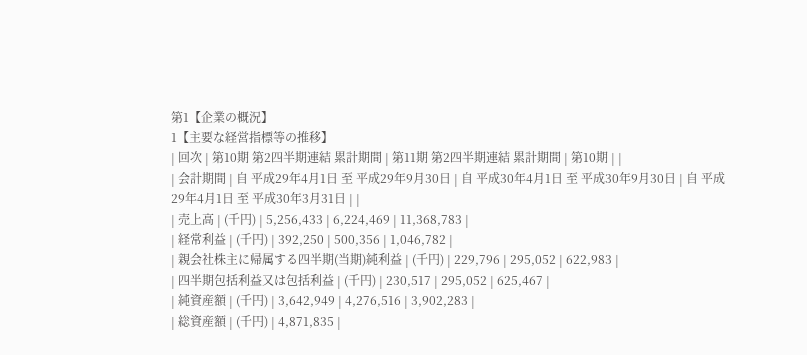第1【企業の概況】
1【主要な経営指標等の推移】
| 回次 | 第10期 第2四半期連結 累計期間 | 第11期 第2四半期連結 累計期間 | 第10期 | |
| 会計期間 | 自 平成29年4月1日 至 平成29年9月30日 | 自 平成30年4月1日 至 平成30年9月30日 | 自 平成29年4月1日 至 平成30年3月31日 | |
| 売上高 | (千円) | 5,256,433 | 6,224,469 | 11,368,783 |
| 経常利益 | (千円) | 392,250 | 500,356 | 1,046,782 |
| 親会社株主に帰属する四半期(当期)純利益 | (千円) | 229,796 | 295,052 | 622,983 |
| 四半期包括利益又は包括利益 | (千円) | 230,517 | 295,052 | 625,467 |
| 純資産額 | (千円) | 3,642,949 | 4,276,516 | 3,902,283 |
| 総資産額 | (千円) | 4,871,835 |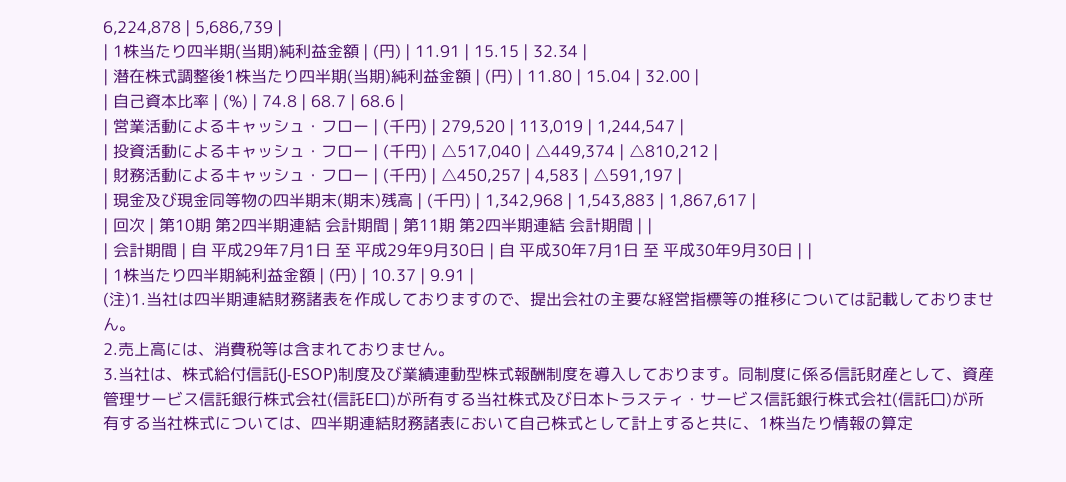6,224,878 | 5,686,739 |
| 1株当たり四半期(当期)純利益金額 | (円) | 11.91 | 15.15 | 32.34 |
| 潜在株式調整後1株当たり四半期(当期)純利益金額 | (円) | 11.80 | 15.04 | 32.00 |
| 自己資本比率 | (%) | 74.8 | 68.7 | 68.6 |
| 営業活動によるキャッシュ・フロー | (千円) | 279,520 | 113,019 | 1,244,547 |
| 投資活動によるキャッシュ・フロー | (千円) | △517,040 | △449,374 | △810,212 |
| 財務活動によるキャッシュ・フロー | (千円) | △450,257 | 4,583 | △591,197 |
| 現金及び現金同等物の四半期末(期末)残高 | (千円) | 1,342,968 | 1,543,883 | 1,867,617 |
| 回次 | 第10期 第2四半期連結 会計期間 | 第11期 第2四半期連結 会計期間 | |
| 会計期間 | 自 平成29年7月1日 至 平成29年9月30日 | 自 平成30年7月1日 至 平成30年9月30日 | |
| 1株当たり四半期純利益金額 | (円) | 10.37 | 9.91 |
(注)1.当社は四半期連結財務諸表を作成しておりますので、提出会社の主要な経営指標等の推移については記載しておりません。
2.売上高には、消費税等は含まれておりません。
3.当社は、株式給付信託(J-ESOP)制度及び業績連動型株式報酬制度を導入しております。同制度に係る信託財産として、資産管理サービス信託銀行株式会社(信託E口)が所有する当社株式及び日本トラスティ・サービス信託銀行株式会社(信託口)が所有する当社株式については、四半期連結財務諸表において自己株式として計上すると共に、1株当たり情報の算定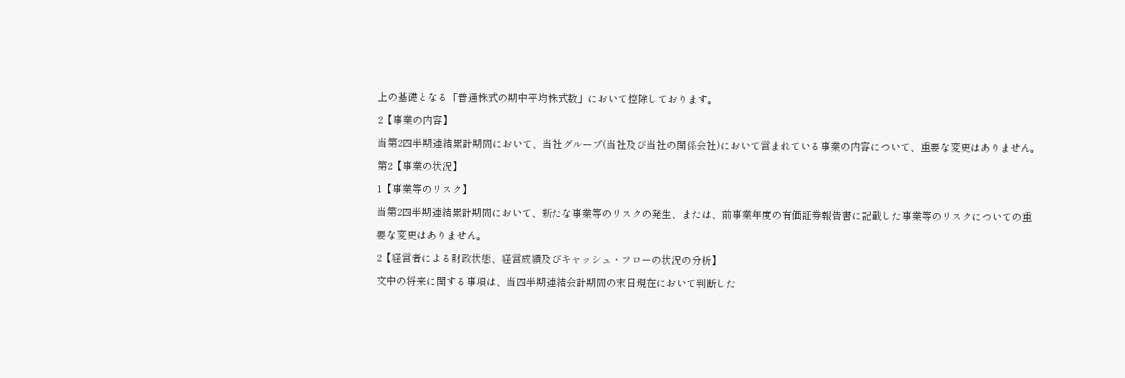上の基礎となる「普通株式の期中平均株式数」において控除しております。
2【事業の内容】
当第2四半期連結累計期間において、当社グループ(当社及び当社の関係会社)において営まれている事業の内容について、重要な変更はありません。
第2【事業の状況】
1【事業等のリスク】
当第2四半期連結累計期間において、新たな事業等のリスクの発生、または、前事業年度の有価証券報告書に記載した事業等のリスクについての重要な変更はありません。
2【経営者による財政状態、経営成績及びキャッシュ・フローの状況の分析】
文中の将来に関する事項は、当四半期連結会計期間の末日現在において判断した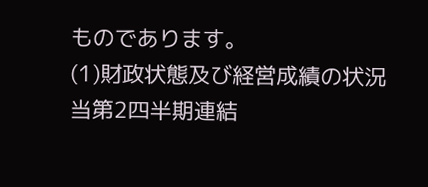ものであります。
(1)財政状態及び経営成績の状況
当第2四半期連結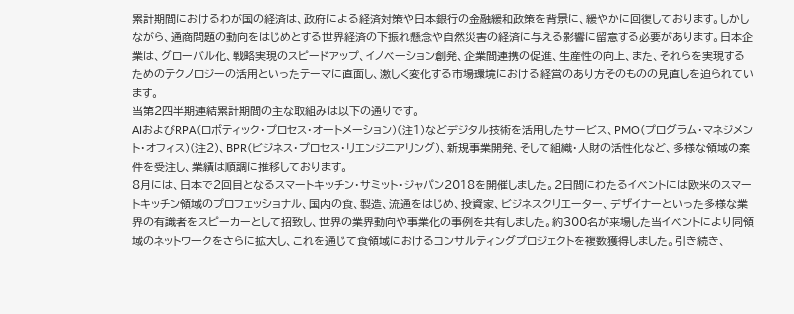累計期間におけるわが国の経済は、政府による経済対策や日本銀行の金融緩和政策を背景に、緩やかに回復しております。しかしながら、通商問題の動向をはじめとする世界経済の下振れ懸念や自然災害の経済に与える影響に留意する必要があります。日本企業は、グローバル化、戦略実現のスピードアップ、イノベーション創発、企業間連携の促進、生産性の向上、また、それらを実現するためのテクノロジーの活用といったテーマに直面し、激しく変化する市場環境における経営のあり方そのものの見直しを迫られています。
当第2四半期連結累計期間の主な取組みは以下の通りです。
AIおよびRPA(ロボティック・プロセス・オートメーション)(注1)などデジタル技術を活用したサービス、PMO(プログラム・マネジメント・オフィス)(注2)、BPR(ビジネス・プロセス・リエンジニアリング)、新規事業開発、そして組織・人財の活性化など、多様な領域の案件を受注し、業績は順調に推移しております。
8月には、日本で2回目となるスマートキッチン・サミット・ジャパン2018を開催しました。2日間にわたるイベントには欧米のスマートキッチン領域のプロフェッショナル、国内の食、製造、流通をはじめ、投資家、ビジネスクリエーター、デザイナーといった多様な業界の有識者をスピーカーとして招致し、世界の業界動向や事業化の事例を共有しました。約300名が来場した当イベントにより同領域のネットワークをさらに拡大し、これを通じて食領域におけるコンサルティングプロジェクトを複数獲得しました。引き続き、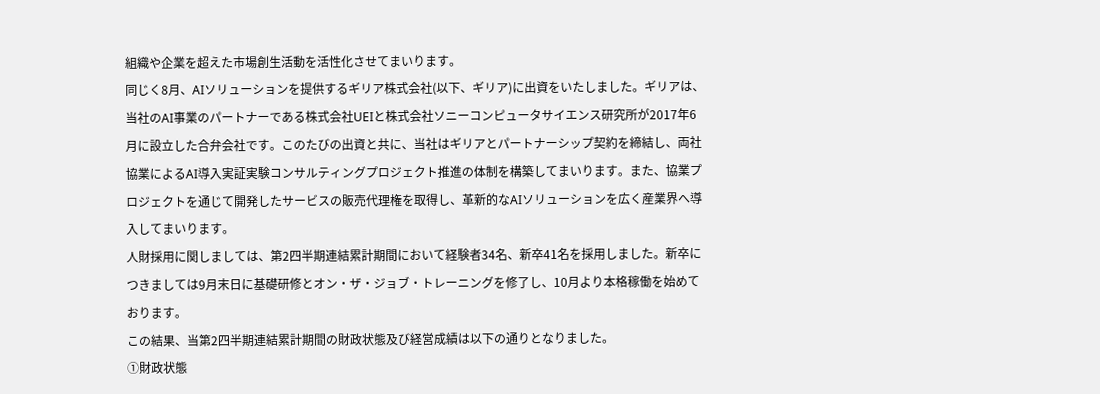組織や企業を超えた市場創生活動を活性化させてまいります。
同じく8月、AIソリューションを提供するギリア株式会社(以下、ギリア)に出資をいたしました。ギリアは、当社のAI事業のパートナーである株式会社UEIと株式会社ソニーコンピュータサイエンス研究所が2017年6月に設立した合弁会社です。このたびの出資と共に、当社はギリアとパートナーシップ契約を締結し、両社協業によるAI導入実証実験コンサルティングプロジェクト推進の体制を構築してまいります。また、協業プロジェクトを通じて開発したサービスの販売代理権を取得し、革新的なAIソリューションを広く産業界へ導入してまいります。
人財採用に関しましては、第2四半期連結累計期間において経験者34名、新卒41名を採用しました。新卒につきましては9月末日に基礎研修とオン・ザ・ジョブ・トレーニングを修了し、10月より本格稼働を始めております。
この結果、当第2四半期連結累計期間の財政状態及び経営成績は以下の通りとなりました。
①財政状態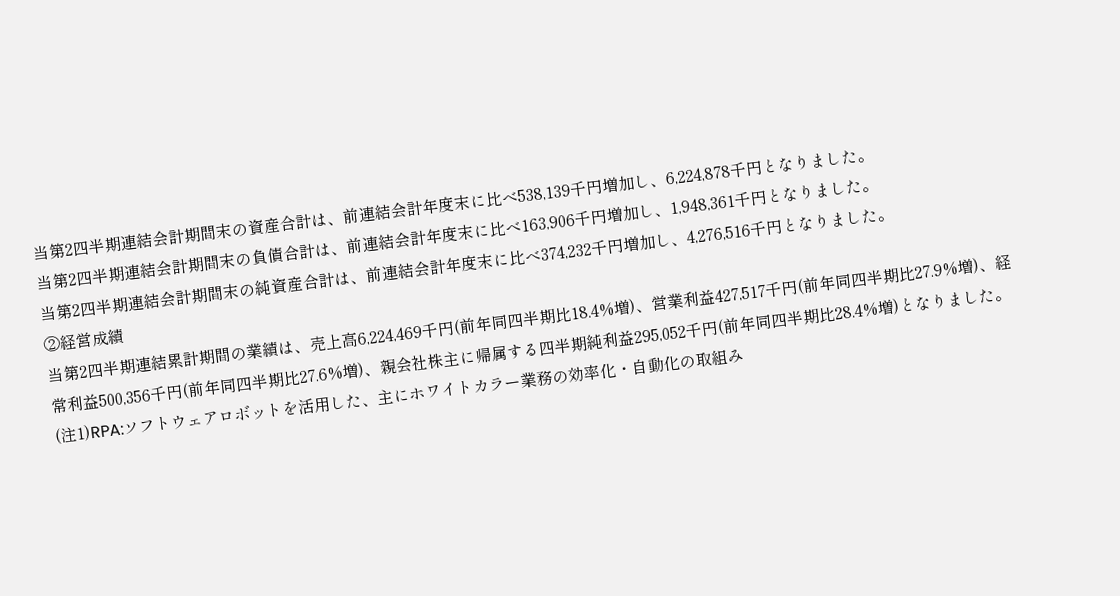当第2四半期連結会計期間末の資産合計は、前連結会計年度末に比べ538,139千円増加し、6,224,878千円となりました。
当第2四半期連結会計期間末の負債合計は、前連結会計年度末に比べ163,906千円増加し、1,948,361千円となりました。
当第2四半期連結会計期間末の純資産合計は、前連結会計年度末に比べ374,232千円増加し、4,276,516千円となりました。
②経営成績
当第2四半期連結累計期間の業績は、売上高6,224,469千円(前年同四半期比18.4%増)、営業利益427,517千円(前年同四半期比27.9%増)、経常利益500,356千円(前年同四半期比27.6%増)、親会社株主に帰属する四半期純利益295,052千円(前年同四半期比28.4%増)となりました。
(注1)RPA:ソフトウェアロボットを活用した、主にホワイトカラー業務の効率化・自動化の取組み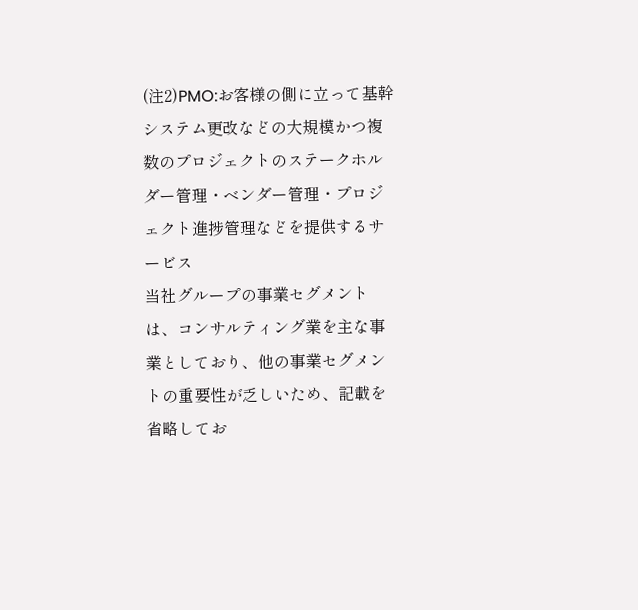(注2)PMO:お客様の側に立って基幹システム更改などの大規模かつ複数のプロジェクトのステークホルダー管理・ベンダー管理・プロジェクト進捗管理などを提供するサービス
当社グループの事業セグメントは、コンサルティング業を主な事業としており、他の事業セグメントの重要性が乏しいため、記載を省略してお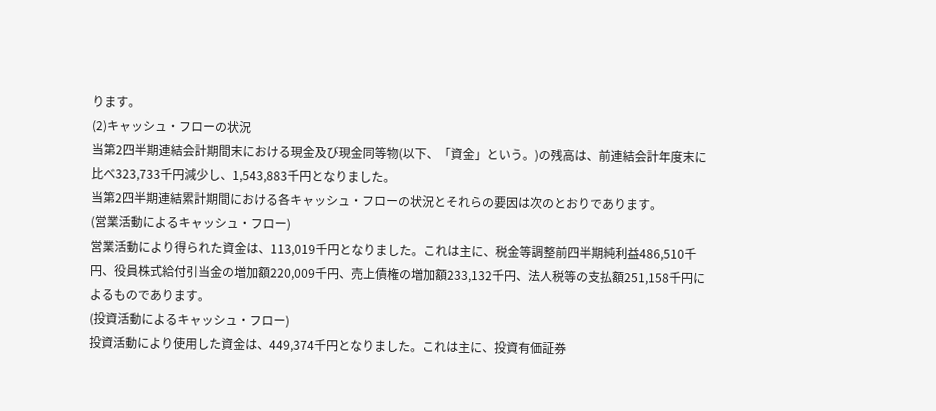ります。
(2)キャッシュ・フローの状況
当第2四半期連結会計期間末における現金及び現金同等物(以下、「資金」という。)の残高は、前連結会計年度末に比べ323,733千円減少し、1,543,883千円となりました。
当第2四半期連結累計期間における各キャッシュ・フローの状況とそれらの要因は次のとおりであります。
(営業活動によるキャッシュ・フロー)
営業活動により得られた資金は、113,019千円となりました。これは主に、税金等調整前四半期純利益486,510千円、役員株式給付引当金の増加額220,009千円、売上債権の増加額233,132千円、法人税等の支払額251,158千円によるものであります。
(投資活動によるキャッシュ・フロー)
投資活動により使用した資金は、449,374千円となりました。これは主に、投資有価証券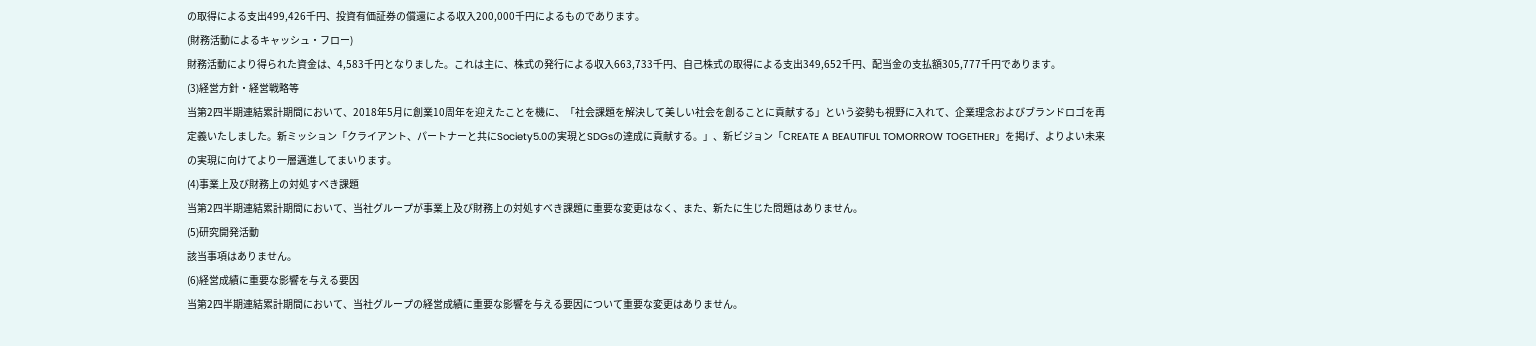の取得による支出499,426千円、投資有価証券の償還による収入200,000千円によるものであります。
(財務活動によるキャッシュ・フロー)
財務活動により得られた資金は、4,583千円となりました。これは主に、株式の発行による収入663,733千円、自己株式の取得による支出349,652千円、配当金の支払額305,777千円であります。
(3)経営方針・経営戦略等
当第2四半期連結累計期間において、2018年5月に創業10周年を迎えたことを機に、「社会課題を解決して美しい社会を創ることに貢献する」という姿勢も視野に入れて、企業理念およびブランドロゴを再定義いたしました。新ミッション「クライアント、パートナーと共にSociety5.0の実現とSDGsの達成に貢献する。」、新ビジョン「CREATE A BEAUTIFUL TOMORROW TOGETHER」を掲げ、よりよい未来の実現に向けてより一層邁進してまいります。
(4)事業上及び財務上の対処すべき課題
当第2四半期連結累計期間において、当社グループが事業上及び財務上の対処すべき課題に重要な変更はなく、また、新たに生じた問題はありません。
(5)研究開発活動
該当事項はありません。
(6)経営成績に重要な影響を与える要因
当第2四半期連結累計期間において、当社グループの経営成績に重要な影響を与える要因について重要な変更はありません。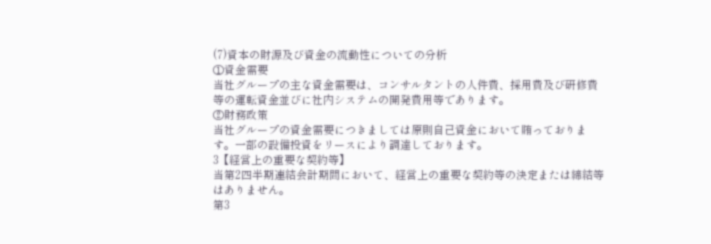(7)資本の財源及び資金の流動性についての分析
①資金需要
当社グループの主な資金需要は、コンサルタントの人件費、採用費及び研修費等の運転資金並びに社内システムの開発費用等であります。
②財務政策
当社グループの資金需要につきましては原則自己資金において賄っております。一部の設備投資をリースにより調達しております。
3【経営上の重要な契約等】
当第2四半期連結会計期間において、経営上の重要な契約等の決定または締結等はありません。
第3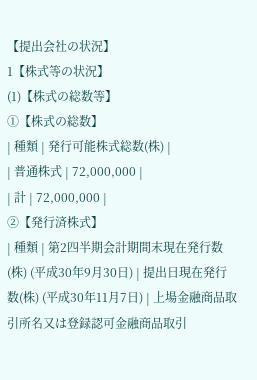【提出会社の状況】
1【株式等の状況】
(1)【株式の総数等】
①【株式の総数】
| 種類 | 発行可能株式総数(株) |
| 普通株式 | 72,000,000 |
| 計 | 72,000,000 |
②【発行済株式】
| 種類 | 第2四半期会計期間末現在発行数(株) (平成30年9月30日) | 提出日現在発行数(株) (平成30年11月7日) | 上場金融商品取引所名又は登録認可金融商品取引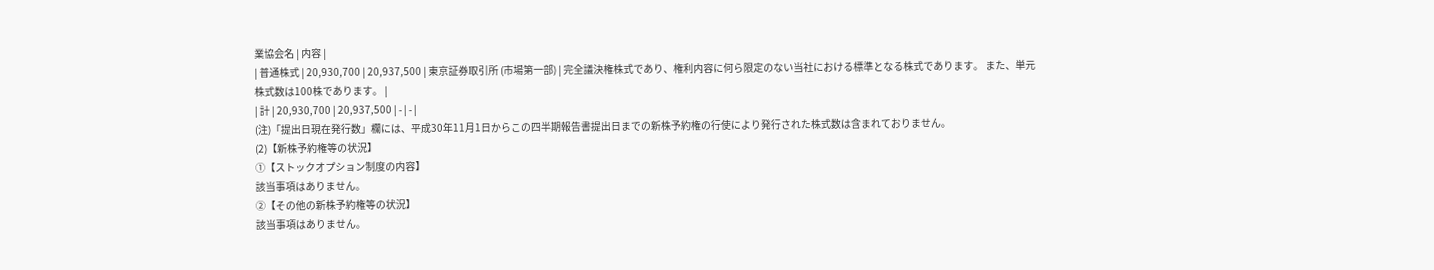業協会名 | 内容 |
| 普通株式 | 20,930,700 | 20,937,500 | 東京証券取引所 (市場第一部) | 完全議決権株式であり、権利内容に何ら限定のない当社における標準となる株式であります。 また、単元株式数は100株であります。 |
| 計 | 20,930,700 | 20,937,500 | - | - |
(注)「提出日現在発行数」欄には、平成30年11月1日からこの四半期報告書提出日までの新株予約権の行使により発行された株式数は含まれておりません。
(2)【新株予約権等の状況】
①【ストックオプション制度の内容】
該当事項はありません。
②【その他の新株予約権等の状況】
該当事項はありません。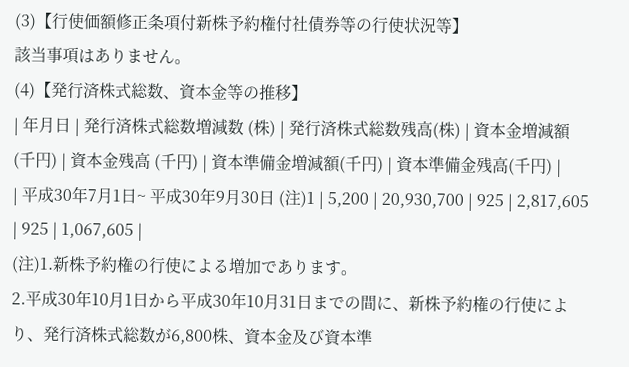(3)【行使価額修正条項付新株予約権付社債券等の行使状況等】
該当事項はありません。
(4)【発行済株式総数、資本金等の推移】
| 年月日 | 発行済株式総数増減数 (株) | 発行済株式総数残高(株) | 資本金増減額 (千円) | 資本金残高 (千円) | 資本準備金増減額(千円) | 資本準備金残高(千円) |
| 平成30年7月1日~ 平成30年9月30日 (注)1 | 5,200 | 20,930,700 | 925 | 2,817,605 | 925 | 1,067,605 |
(注)1.新株予約権の行使による増加であります。
2.平成30年10月1日から平成30年10月31日までの間に、新株予約権の行使により、発行済株式総数が6,800株、資本金及び資本準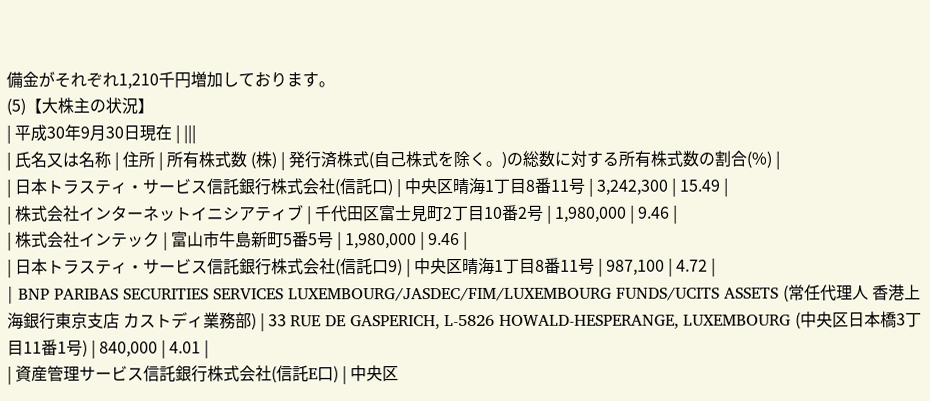備金がそれぞれ1,210千円増加しております。
(5)【大株主の状況】
| 平成30年9月30日現在 | |||
| 氏名又は名称 | 住所 | 所有株式数 (株) | 発行済株式(自己株式を除く。)の総数に対する所有株式数の割合(%) |
| 日本トラスティ・サービス信託銀行株式会社(信託口) | 中央区晴海1丁目8番11号 | 3,242,300 | 15.49 |
| 株式会社インターネットイニシアティブ | 千代田区富士見町2丁目10番2号 | 1,980,000 | 9.46 |
| 株式会社インテック | 富山市牛島新町5番5号 | 1,980,000 | 9.46 |
| 日本トラスティ・サービス信託銀行株式会社(信託口9) | 中央区晴海1丁目8番11号 | 987,100 | 4.72 |
| BNP PARIBAS SECURITIES SERVICES LUXEMBOURG/JASDEC/FIM/LUXEMBOURG FUNDS/UCITS ASSETS (常任代理人 香港上海銀行東京支店 カストディ業務部) | 33 RUE DE GASPERICH, L-5826 HOWALD-HESPERANGE, LUXEMBOURG (中央区日本橋3丁目11番1号) | 840,000 | 4.01 |
| 資産管理サービス信託銀行株式会社(信託E口) | 中央区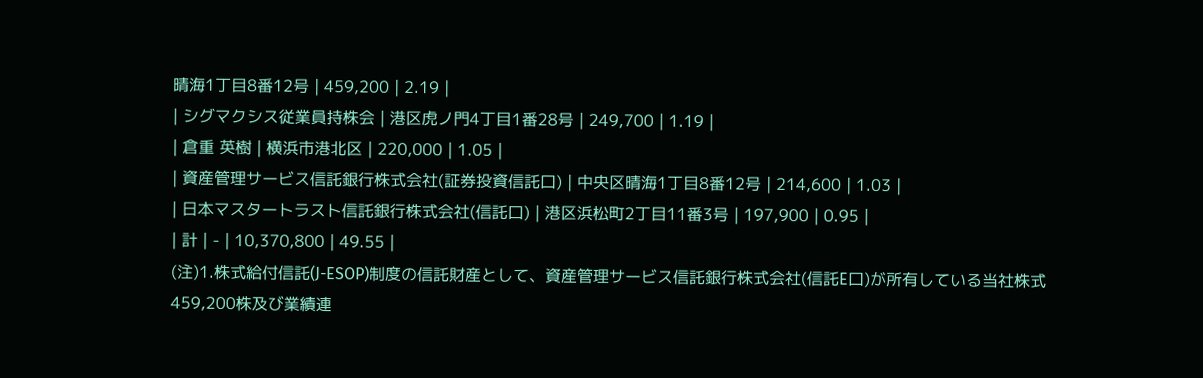晴海1丁目8番12号 | 459,200 | 2.19 |
| シグマクシス従業員持株会 | 港区虎ノ門4丁目1番28号 | 249,700 | 1.19 |
| 倉重 英樹 | 横浜市港北区 | 220,000 | 1.05 |
| 資産管理サービス信託銀行株式会社(証券投資信託口) | 中央区晴海1丁目8番12号 | 214,600 | 1.03 |
| 日本マスタートラスト信託銀行株式会社(信託口) | 港区浜松町2丁目11番3号 | 197,900 | 0.95 |
| 計 | - | 10,370,800 | 49.55 |
(注)1.株式給付信託(J-ESOP)制度の信託財産として、資産管理サービス信託銀行株式会社(信託E口)が所有している当社株式459,200株及び業績連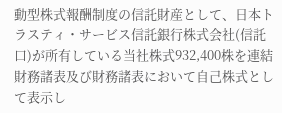動型株式報酬制度の信託財産として、日本トラスティ・サービス信託銀行株式会社(信託口)が所有している当社株式932,400株を連結財務諸表及び財務諸表において自己株式として表示し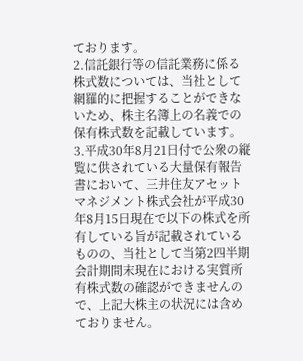ております。
2.信託銀行等の信託業務に係る株式数については、当社として網羅的に把握することができないため、株主名簿上の名義での保有株式数を記載しています。
3.平成30年8月21日付で公衆の縦覧に供されている大量保有報告書において、三井住友アセットマネジメント株式会社が平成30年8月15日現在で以下の株式を所有している旨が記載されているものの、当社として当第2四半期会計期間末現在における実質所有株式数の確認ができませんので、上記大株主の状況には含めておりません。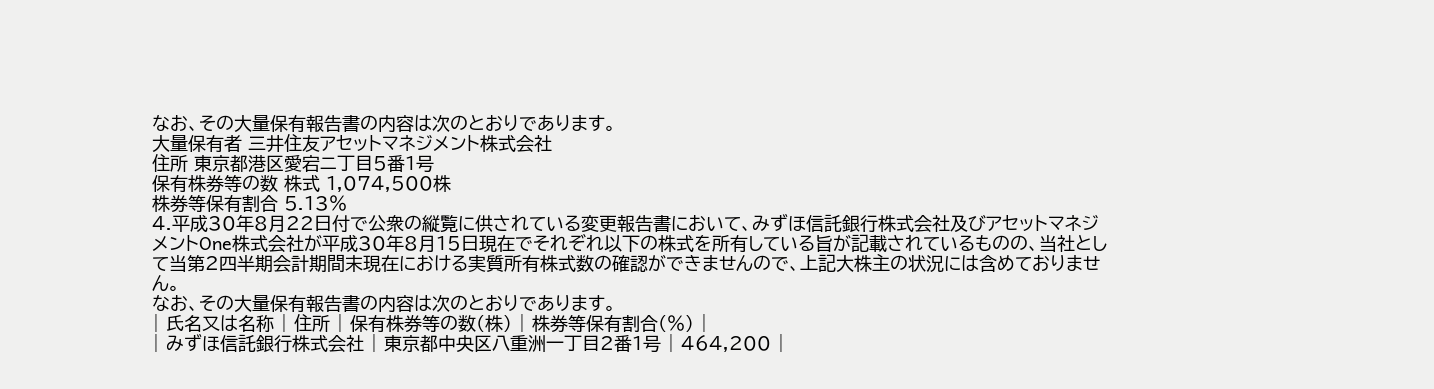なお、その大量保有報告書の内容は次のとおりであります。
大量保有者 三井住友アセットマネジメント株式会社
住所 東京都港区愛宕ニ丁目5番1号
保有株券等の数 株式 1,074,500株
株券等保有割合 5.13%
4.平成30年8月22日付で公衆の縦覧に供されている変更報告書において、みずほ信託銀行株式会社及びアセットマネジメントOne株式会社が平成30年8月15日現在でそれぞれ以下の株式を所有している旨が記載されているものの、当社として当第2四半期会計期間末現在における実質所有株式数の確認ができませんので、上記大株主の状況には含めておりません。
なお、その大量保有報告書の内容は次のとおりであります。
| 氏名又は名称 | 住所 | 保有株券等の数(株) | 株券等保有割合(%) |
| みずほ信託銀行株式会社 | 東京都中央区八重洲一丁目2番1号 | 464,200 |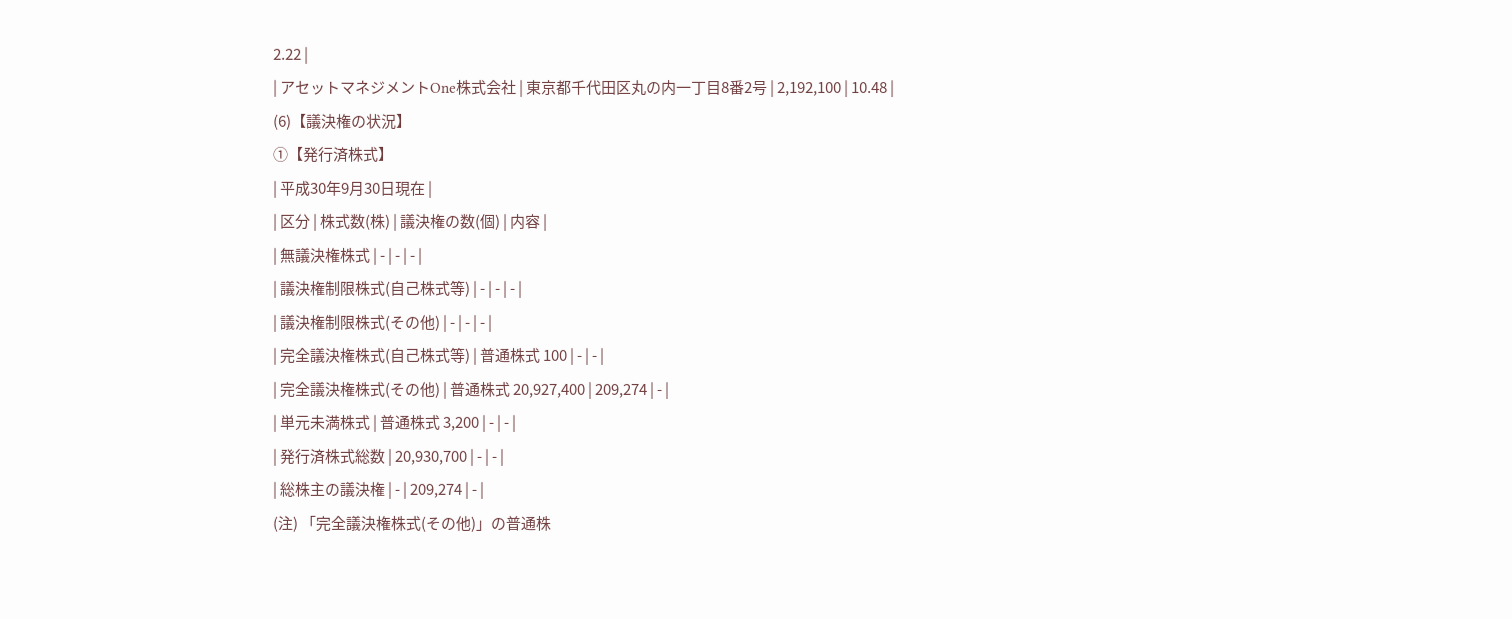2.22 |
| アセットマネジメントOne株式会社 | 東京都千代田区丸の内一丁目8番2号 | 2,192,100 | 10.48 |
(6)【議決権の状況】
①【発行済株式】
| 平成30年9月30日現在 |
| 区分 | 株式数(株) | 議決権の数(個) | 内容 |
| 無議決権株式 | - | - | - |
| 議決権制限株式(自己株式等) | - | - | - |
| 議決権制限株式(その他) | - | - | - |
| 完全議決権株式(自己株式等) | 普通株式 100 | - | - |
| 完全議決権株式(その他) | 普通株式 20,927,400 | 209,274 | - |
| 単元未満株式 | 普通株式 3,200 | - | - |
| 発行済株式総数 | 20,930,700 | - | - |
| 総株主の議決権 | - | 209,274 | - |
(注) 「完全議決権株式(その他)」の普通株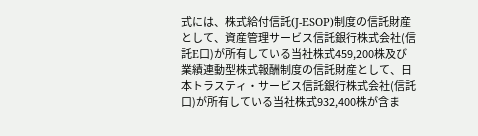式には、株式給付信託(J-ESOP)制度の信託財産として、資産管理サービス信託銀行株式会社(信託E口)が所有している当社株式459,200株及び業績連動型株式報酬制度の信託財産として、日本トラスティ・サービス信託銀行株式会社(信託口)が所有している当社株式932,400株が含ま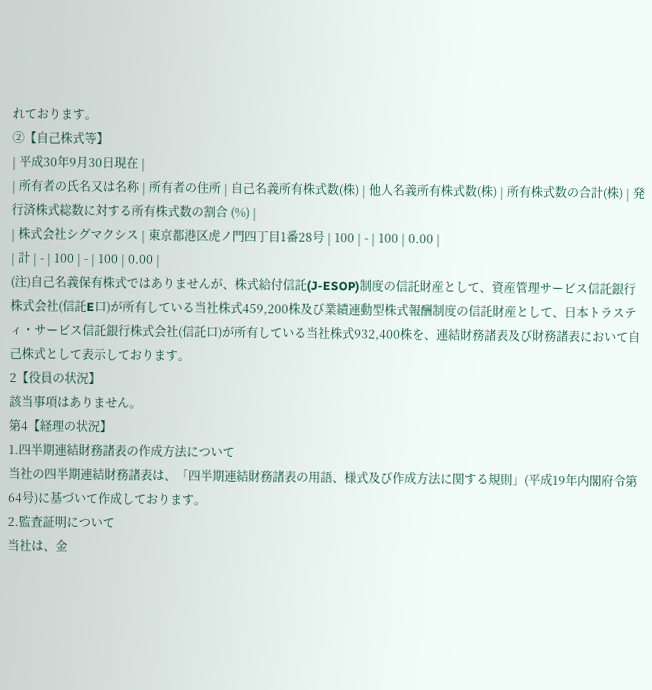れております。
②【自己株式等】
| 平成30年9月30日現在 |
| 所有者の氏名又は名称 | 所有者の住所 | 自己名義所有株式数(株) | 他人名義所有株式数(株) | 所有株式数の合計(株) | 発行済株式総数に対する所有株式数の割合 (%) |
| 株式会社シグマクシス | 東京都港区虎ノ門四丁目1番28号 | 100 | - | 100 | 0.00 |
| 計 | - | 100 | - | 100 | 0.00 |
(注)自己名義保有株式ではありませんが、株式給付信託(J-ESOP)制度の信託財産として、資産管理サービス信託銀行株式会社(信託E口)が所有している当社株式459,200株及び業績連動型株式報酬制度の信託財産として、日本トラスティ・サービス信託銀行株式会社(信託口)が所有している当社株式932,400株を、連結財務諸表及び財務諸表において自己株式として表示しております。
2【役員の状況】
該当事項はありません。
第4【経理の状況】
1.四半期連結財務諸表の作成方法について
当社の四半期連結財務諸表は、「四半期連結財務諸表の用語、様式及び作成方法に関する規則」(平成19年内閣府令第64号)に基づいて作成しております。
2.監査証明について
当社は、金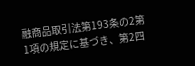融商品取引法第193条の2第1項の規定に基づき、第2四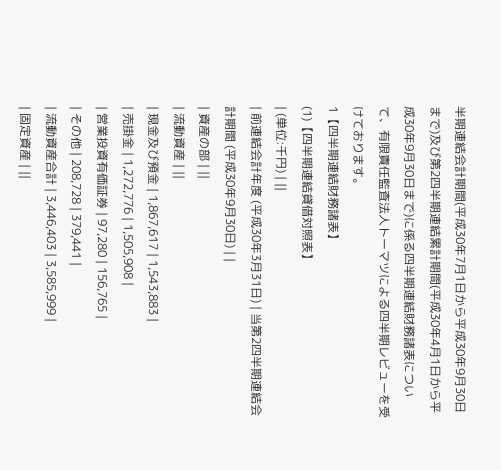半期連結会計期間(平成30年7月1日から平成30年9月30日まで)及び第2四半期連結累計期間(平成30年4月1日から平成30年9月30日まで)に係る四半期連結財務諸表について、有限責任監査法人トーマツによる四半期レビューを受けております。
1【四半期連結財務諸表】
(1)【四半期連結貸借対照表】
| (単位:千円) | ||
| 前連結会計年度 (平成30年3月31日) | 当第2四半期連結会計期間 (平成30年9月30日) | |
| 資産の部 | ||
| 流動資産 | ||
| 現金及び預金 | 1,867,617 | 1,543,883 |
| 売掛金 | 1,272,776 | 1,505,908 |
| 営業投資有価証券 | 97,280 | 156,765 |
| その他 | 208,728 | 379,441 |
| 流動資産合計 | 3,446,403 | 3,585,999 |
| 固定資産 | ||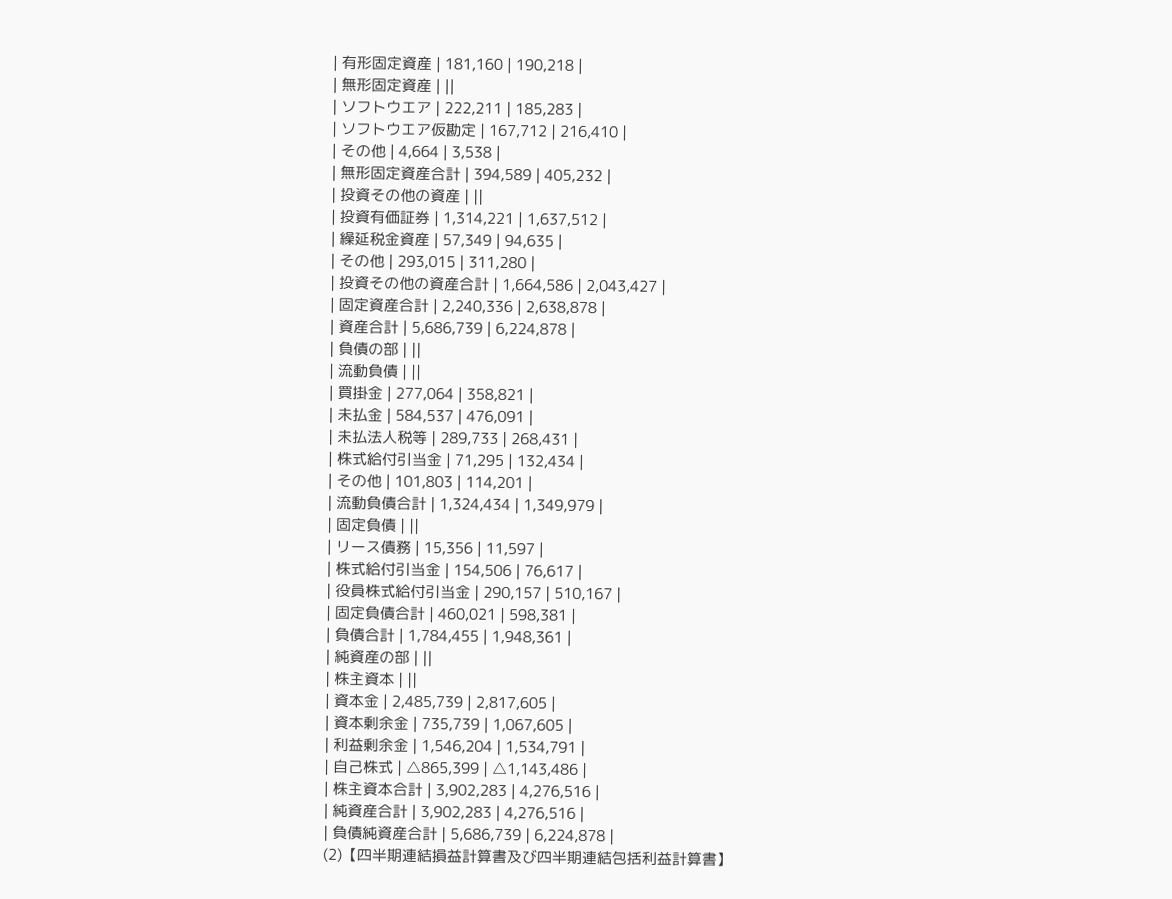| 有形固定資産 | 181,160 | 190,218 |
| 無形固定資産 | ||
| ソフトウエア | 222,211 | 185,283 |
| ソフトウエア仮勘定 | 167,712 | 216,410 |
| その他 | 4,664 | 3,538 |
| 無形固定資産合計 | 394,589 | 405,232 |
| 投資その他の資産 | ||
| 投資有価証券 | 1,314,221 | 1,637,512 |
| 繰延税金資産 | 57,349 | 94,635 |
| その他 | 293,015 | 311,280 |
| 投資その他の資産合計 | 1,664,586 | 2,043,427 |
| 固定資産合計 | 2,240,336 | 2,638,878 |
| 資産合計 | 5,686,739 | 6,224,878 |
| 負債の部 | ||
| 流動負債 | ||
| 買掛金 | 277,064 | 358,821 |
| 未払金 | 584,537 | 476,091 |
| 未払法人税等 | 289,733 | 268,431 |
| 株式給付引当金 | 71,295 | 132,434 |
| その他 | 101,803 | 114,201 |
| 流動負債合計 | 1,324,434 | 1,349,979 |
| 固定負債 | ||
| リース債務 | 15,356 | 11,597 |
| 株式給付引当金 | 154,506 | 76,617 |
| 役員株式給付引当金 | 290,157 | 510,167 |
| 固定負債合計 | 460,021 | 598,381 |
| 負債合計 | 1,784,455 | 1,948,361 |
| 純資産の部 | ||
| 株主資本 | ||
| 資本金 | 2,485,739 | 2,817,605 |
| 資本剰余金 | 735,739 | 1,067,605 |
| 利益剰余金 | 1,546,204 | 1,534,791 |
| 自己株式 | △865,399 | △1,143,486 |
| 株主資本合計 | 3,902,283 | 4,276,516 |
| 純資産合計 | 3,902,283 | 4,276,516 |
| 負債純資産合計 | 5,686,739 | 6,224,878 |
(2)【四半期連結損益計算書及び四半期連結包括利益計算書】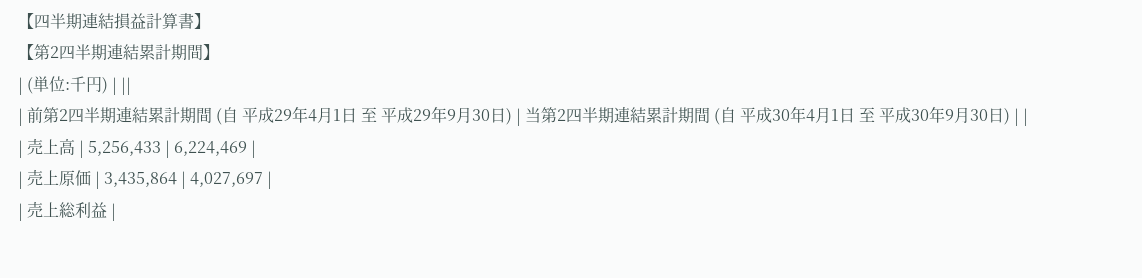【四半期連結損益計算書】
【第2四半期連結累計期間】
| (単位:千円) | ||
| 前第2四半期連結累計期間 (自 平成29年4月1日 至 平成29年9月30日) | 当第2四半期連結累計期間 (自 平成30年4月1日 至 平成30年9月30日) | |
| 売上高 | 5,256,433 | 6,224,469 |
| 売上原価 | 3,435,864 | 4,027,697 |
| 売上総利益 |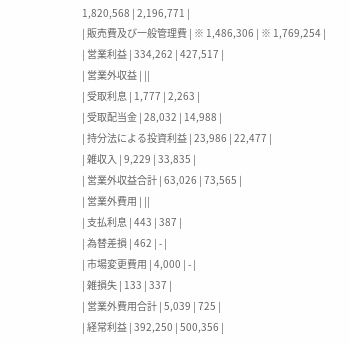1,820,568 | 2,196,771 |
| 販売費及び一般管理費 | ※ 1,486,306 | ※ 1,769,254 |
| 営業利益 | 334,262 | 427,517 |
| 営業外収益 | ||
| 受取利息 | 1,777 | 2,263 |
| 受取配当金 | 28,032 | 14,988 |
| 持分法による投資利益 | 23,986 | 22,477 |
| 雑収入 | 9,229 | 33,835 |
| 営業外収益合計 | 63,026 | 73,565 |
| 営業外費用 | ||
| 支払利息 | 443 | 387 |
| 為替差損 | 462 | - |
| 市場変更費用 | 4,000 | - |
| 雑損失 | 133 | 337 |
| 営業外費用合計 | 5,039 | 725 |
| 経常利益 | 392,250 | 500,356 |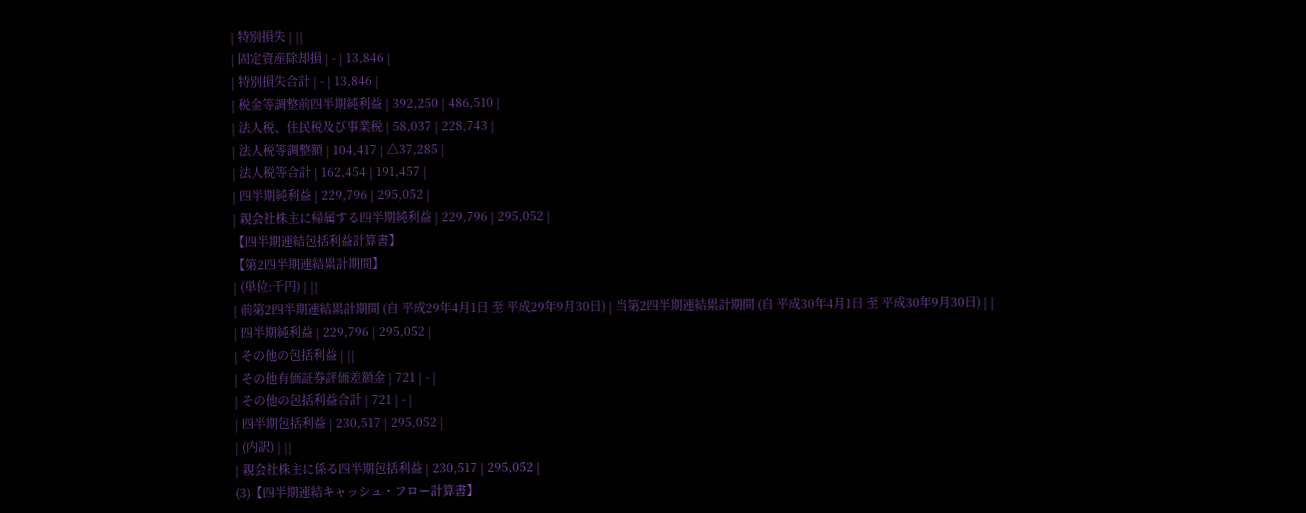| 特別損失 | ||
| 固定資産除却損 | - | 13,846 |
| 特別損失合計 | - | 13,846 |
| 税金等調整前四半期純利益 | 392,250 | 486,510 |
| 法人税、住民税及び事業税 | 58,037 | 228,743 |
| 法人税等調整額 | 104,417 | △37,285 |
| 法人税等合計 | 162,454 | 191,457 |
| 四半期純利益 | 229,796 | 295,052 |
| 親会社株主に帰属する四半期純利益 | 229,796 | 295,052 |
【四半期連結包括利益計算書】
【第2四半期連結累計期間】
| (単位:千円) | ||
| 前第2四半期連結累計期間 (自 平成29年4月1日 至 平成29年9月30日) | 当第2四半期連結累計期間 (自 平成30年4月1日 至 平成30年9月30日) | |
| 四半期純利益 | 229,796 | 295,052 |
| その他の包括利益 | ||
| その他有価証券評価差額金 | 721 | - |
| その他の包括利益合計 | 721 | - |
| 四半期包括利益 | 230,517 | 295,052 |
| (内訳) | ||
| 親会社株主に係る四半期包括利益 | 230,517 | 295,052 |
(3)【四半期連結キャッシュ・フロー計算書】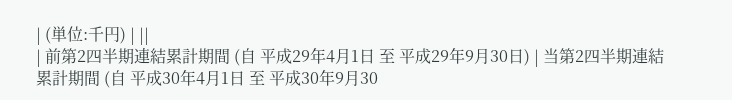| (単位:千円) | ||
| 前第2四半期連結累計期間 (自 平成29年4月1日 至 平成29年9月30日) | 当第2四半期連結累計期間 (自 平成30年4月1日 至 平成30年9月30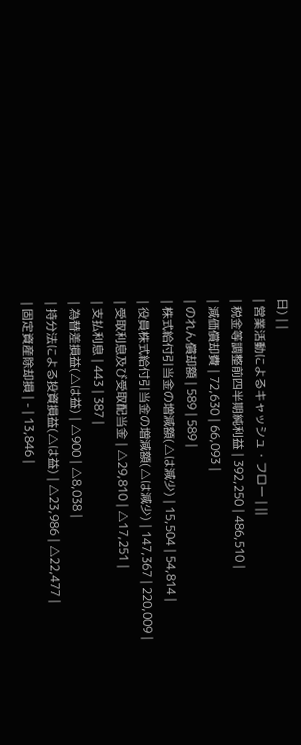日) | |
| 営業活動によるキャッシュ・フロー | ||
| 税金等調整前四半期純利益 | 392,250 | 486,510 |
| 減価償却費 | 72,630 | 66,093 |
| のれん償却額 | 589 | 589 |
| 株式給付引当金の増減額(△は減少) | 15,504 | 54,814 |
| 役員株式給付引当金の増減額(△は減少) | 147,367 | 220,009 |
| 受取利息及び受取配当金 | △29,810 | △17,251 |
| 支払利息 | 443 | 387 |
| 為替差損益(△は益) | △900 | △8,038 |
| 持分法による投資損益(△は益) | △23,986 | △22,477 |
| 固定資産除却損 | - | 13,846 |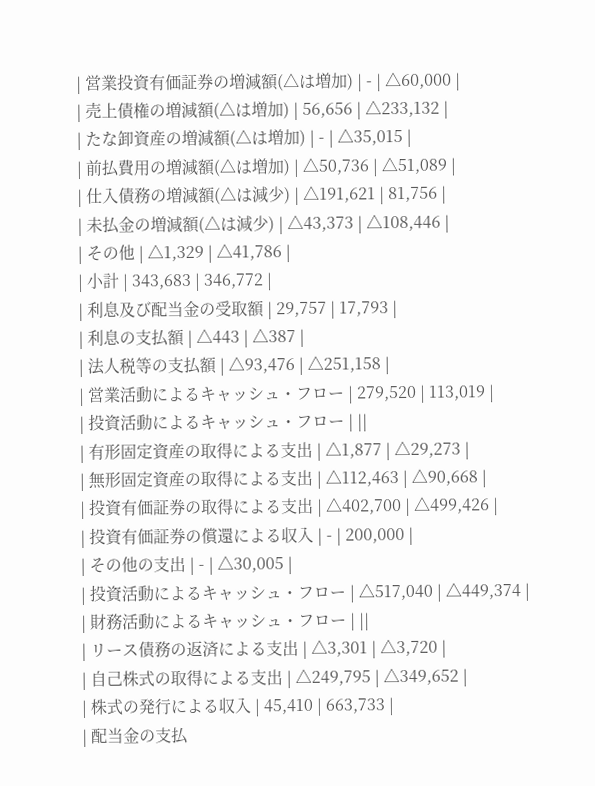| 営業投資有価証券の増減額(△は増加) | - | △60,000 |
| 売上債権の増減額(△は増加) | 56,656 | △233,132 |
| たな卸資産の増減額(△は増加) | - | △35,015 |
| 前払費用の増減額(△は増加) | △50,736 | △51,089 |
| 仕入債務の増減額(△は減少) | △191,621 | 81,756 |
| 未払金の増減額(△は減少) | △43,373 | △108,446 |
| その他 | △1,329 | △41,786 |
| 小計 | 343,683 | 346,772 |
| 利息及び配当金の受取額 | 29,757 | 17,793 |
| 利息の支払額 | △443 | △387 |
| 法人税等の支払額 | △93,476 | △251,158 |
| 営業活動によるキャッシュ・フロー | 279,520 | 113,019 |
| 投資活動によるキャッシュ・フロー | ||
| 有形固定資産の取得による支出 | △1,877 | △29,273 |
| 無形固定資産の取得による支出 | △112,463 | △90,668 |
| 投資有価証券の取得による支出 | △402,700 | △499,426 |
| 投資有価証券の償還による収入 | - | 200,000 |
| その他の支出 | - | △30,005 |
| 投資活動によるキャッシュ・フロー | △517,040 | △449,374 |
| 財務活動によるキャッシュ・フロー | ||
| リース債務の返済による支出 | △3,301 | △3,720 |
| 自己株式の取得による支出 | △249,795 | △349,652 |
| 株式の発行による収入 | 45,410 | 663,733 |
| 配当金の支払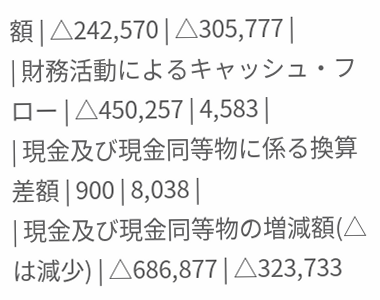額 | △242,570 | △305,777 |
| 財務活動によるキャッシュ・フロー | △450,257 | 4,583 |
| 現金及び現金同等物に係る換算差額 | 900 | 8,038 |
| 現金及び現金同等物の増減額(△は減少) | △686,877 | △323,733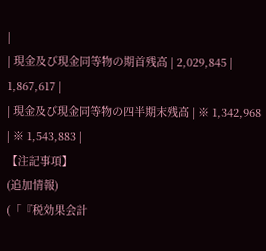|
| 現金及び現金同等物の期首残高 | 2,029,845 | 1,867,617 |
| 現金及び現金同等物の四半期末残高 | ※ 1,342,968 | ※ 1,543,883 |
【注記事項】
(追加情報)
(「『税効果会計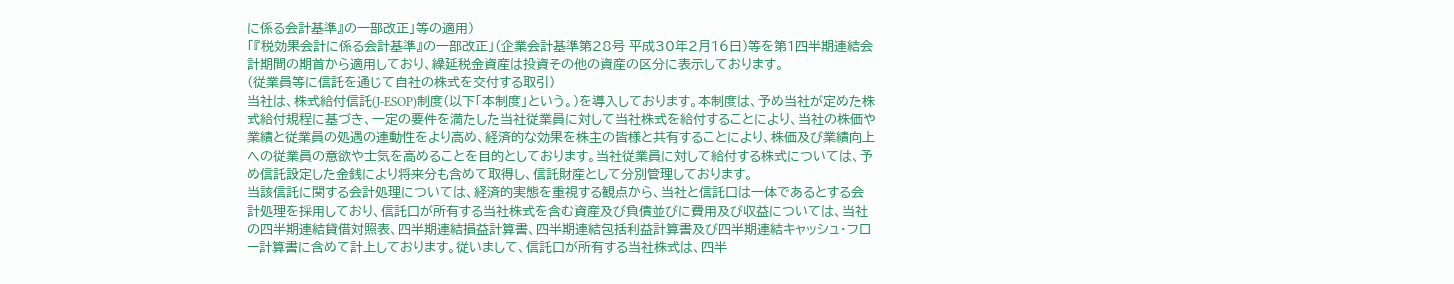に係る会計基準』の一部改正」等の適用)
「『税効果会計に係る会計基準』の一部改正」(企業会計基準第28号 平成30年2月16日)等を第1四半期連結会計期間の期首から適用しており、繰延税金資産は投資その他の資産の区分に表示しております。
(従業員等に信託を通じて自社の株式を交付する取引)
当社は、株式給付信託(J-ESOP)制度(以下「本制度」という。)を導入しております。本制度は、予め当社が定めた株式給付規程に基づき、一定の要件を満たした当社従業員に対して当社株式を給付することにより、当社の株価や業績と従業員の処遇の連動性をより高め、経済的な効果を株主の皆様と共有することにより、株価及び業績向上への従業員の意欲や士気を高めることを目的としております。当社従業員に対して給付する株式については、予め信託設定した金銭により将来分も含めて取得し、信託財産として分別管理しております。
当該信託に関する会計処理については、経済的実態を重視する観点から、当社と信託口は一体であるとする会計処理を採用しており、信託口が所有する当社株式を含む資産及び負債並びに費用及び収益については、当社の四半期連結貸借対照表、四半期連結損益計算書、四半期連結包括利益計算書及び四半期連結キャッシュ・フロー計算書に含めて計上しております。従いまして、信託口が所有する当社株式は、四半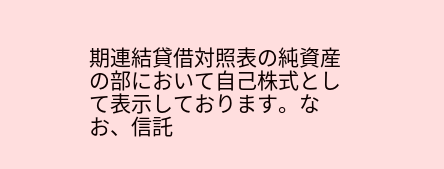期連結貸借対照表の純資産の部において自己株式として表示しております。なお、信託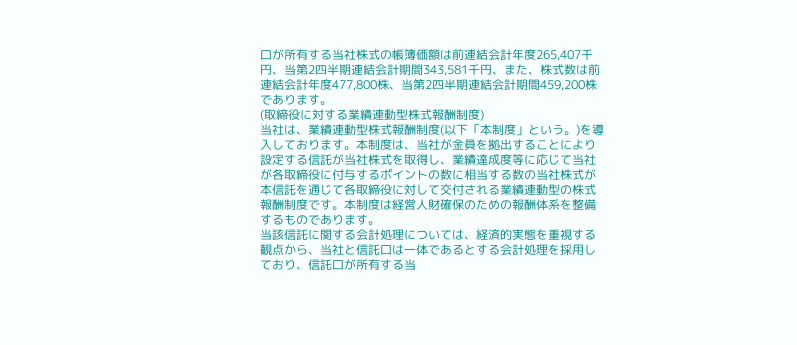口が所有する当社株式の帳簿価額は前連結会計年度265,407千円、当第2四半期連結会計期間343,581千円、また、株式数は前連結会計年度477,800株、当第2四半期連結会計期間459,200株であります。
(取締役に対する業績連動型株式報酬制度)
当社は、業績連動型株式報酬制度(以下「本制度」という。)を導入しております。本制度は、当社が金員を拠出することにより設定する信託が当社株式を取得し、業績達成度等に応じて当社が各取締役に付与するポイントの数に相当する数の当社株式が本信託を通じて各取締役に対して交付される業績連動型の株式報酬制度です。本制度は経営人財確保のための報酬体系を整備するものであります。
当該信託に関する会計処理については、経済的実態を重視する観点から、当社と信託口は一体であるとする会計処理を採用しており、信託口が所有する当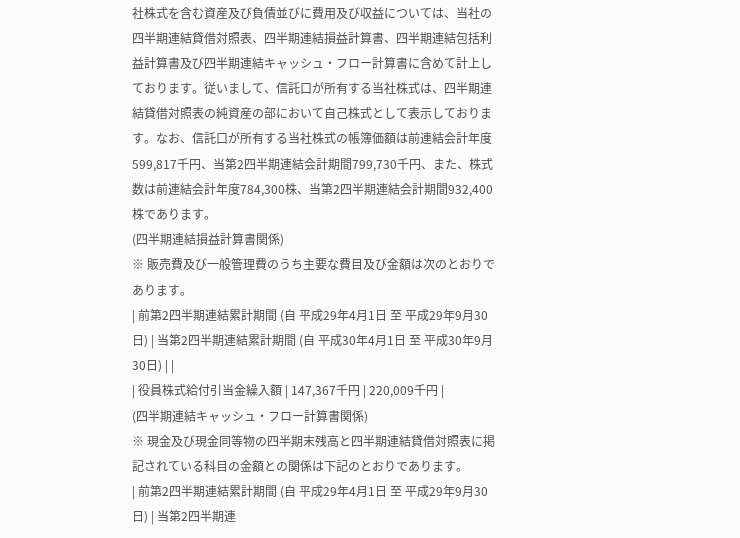社株式を含む資産及び負債並びに費用及び収益については、当社の四半期連結貸借対照表、四半期連結損益計算書、四半期連結包括利益計算書及び四半期連結キャッシュ・フロー計算書に含めて計上しております。従いまして、信託口が所有する当社株式は、四半期連結貸借対照表の純資産の部において自己株式として表示しております。なお、信託口が所有する当社株式の帳簿価額は前連結会計年度599,817千円、当第2四半期連結会計期間799,730千円、また、株式数は前連結会計年度784,300株、当第2四半期連結会計期間932,400株であります。
(四半期連結損益計算書関係)
※ 販売費及び一般管理費のうち主要な費目及び金額は次のとおりであります。
| 前第2四半期連結累計期間 (自 平成29年4月1日 至 平成29年9月30日) | 当第2四半期連結累計期間 (自 平成30年4月1日 至 平成30年9月30日) | |
| 役員株式給付引当金繰入額 | 147,367千円 | 220,009千円 |
(四半期連結キャッシュ・フロー計算書関係)
※ 現金及び現金同等物の四半期末残高と四半期連結貸借対照表に掲記されている科目の金額との関係は下記のとおりであります。
| 前第2四半期連結累計期間 (自 平成29年4月1日 至 平成29年9月30日) | 当第2四半期連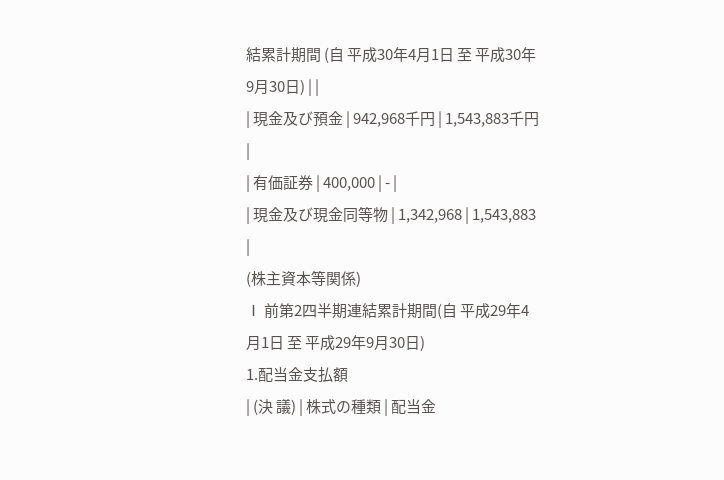結累計期間 (自 平成30年4月1日 至 平成30年9月30日) | |
| 現金及び預金 | 942,968千円 | 1,543,883千円 |
| 有価証券 | 400,000 | - |
| 現金及び現金同等物 | 1,342,968 | 1,543,883 |
(株主資本等関係)
Ⅰ 前第2四半期連結累計期間(自 平成29年4月1日 至 平成29年9月30日)
1.配当金支払額
| (決 議) | 株式の種類 | 配当金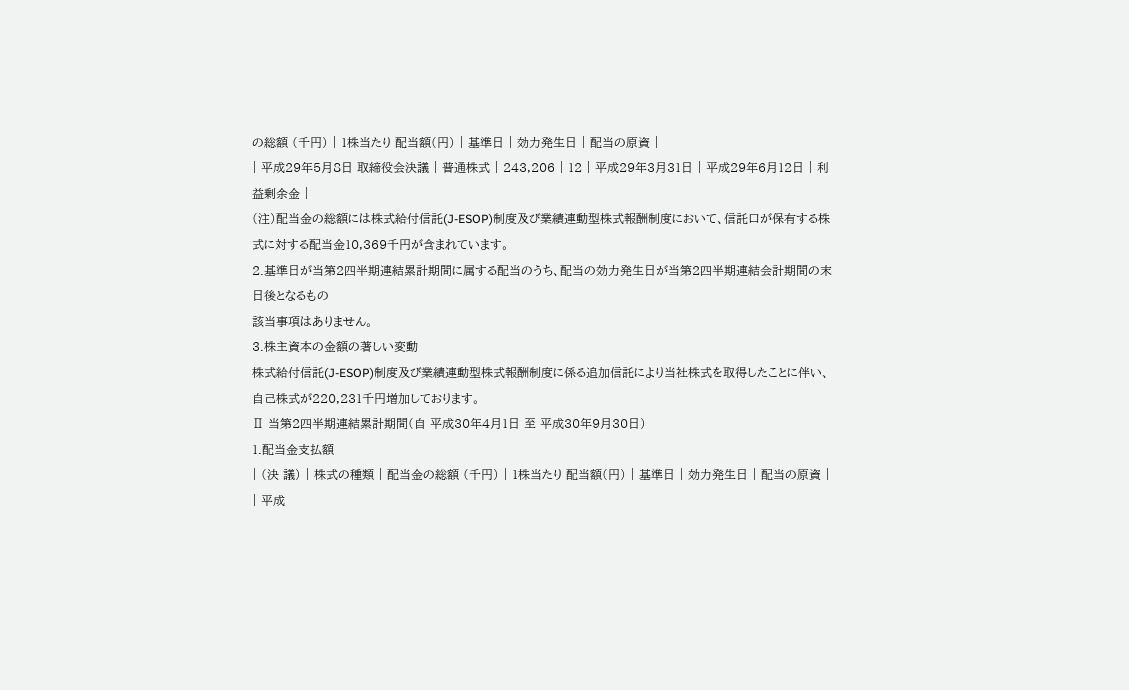の総額 (千円) | 1株当たり 配当額(円) | 基準日 | 効力発生日 | 配当の原資 |
| 平成29年5月8日 取締役会決議 | 普通株式 | 243,206 | 12 | 平成29年3月31日 | 平成29年6月12日 | 利益剰余金 |
(注)配当金の総額には株式給付信託(J-ESOP)制度及び業績連動型株式報酬制度において、信託口が保有する株式に対する配当金10,369千円が含まれています。
2.基準日が当第2四半期連結累計期間に属する配当のうち、配当の効力発生日が当第2四半期連結会計期間の末日後となるもの
該当事項はありません。
3.株主資本の金額の著しい変動
株式給付信託(J-ESOP)制度及び業績連動型株式報酬制度に係る追加信託により当社株式を取得したことに伴い、自己株式が220,231千円増加しております。
Ⅱ 当第2四半期連結累計期間(自 平成30年4月1日 至 平成30年9月30日)
1.配当金支払額
| (決 議) | 株式の種類 | 配当金の総額 (千円) | 1株当たり 配当額(円) | 基準日 | 効力発生日 | 配当の原資 |
| 平成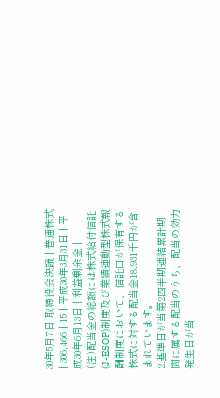30年5月7日 取締役会決議 | 普通株式 | 306,466 | 15 | 平成30年3月31日 | 平成30年6月13日 | 利益剰余金 |
(注)配当金の総額には株式給付信託(J-ESOP)制度及び業績連動型株式報酬制度において、信託口が保有する株式に対する配当金18,931千円が含まれています。
2.基準日が当第2四半期連結累計期間に属する配当のうち、配当の効力発生日が当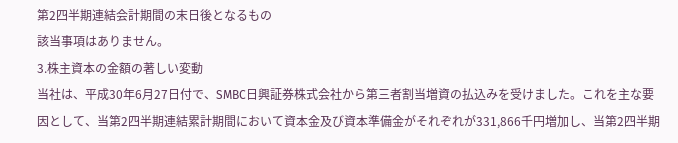第2四半期連結会計期間の末日後となるもの
該当事項はありません。
3.株主資本の金額の著しい変動
当社は、平成30年6月27日付で、SMBC日興証券株式会社から第三者割当増資の払込みを受けました。これを主な要因として、当第2四半期連結累計期間において資本金及び資本準備金がそれぞれが331,866千円増加し、当第2四半期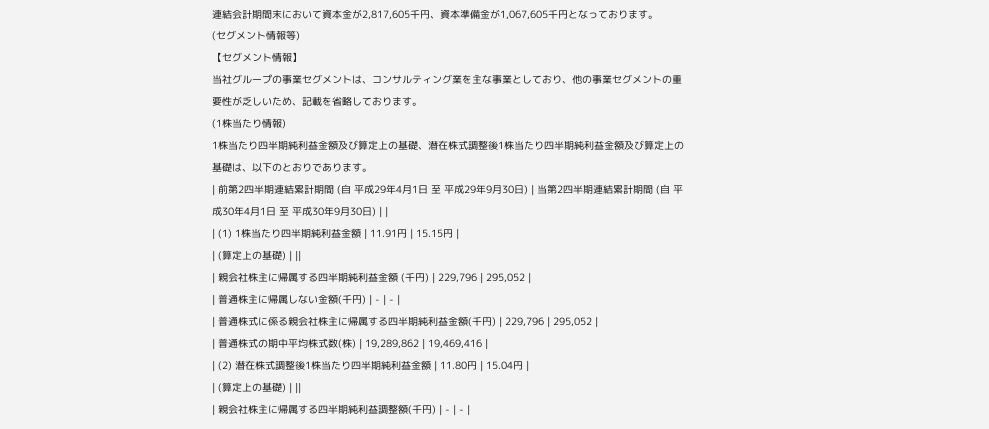連結会計期間末において資本金が2,817,605千円、資本準備金が1,067,605千円となっております。
(セグメント情報等)
【セグメント情報】
当社グループの事業セグメントは、コンサルティング業を主な事業としており、他の事業セグメントの重要性が乏しいため、記載を省略しております。
(1株当たり情報)
1株当たり四半期純利益金額及び算定上の基礎、潜在株式調整後1株当たり四半期純利益金額及び算定上の基礎は、以下のとおりであります。
| 前第2四半期連結累計期間 (自 平成29年4月1日 至 平成29年9月30日) | 当第2四半期連結累計期間 (自 平成30年4月1日 至 平成30年9月30日) | |
| (1) 1株当たり四半期純利益金額 | 11.91円 | 15.15円 |
| (算定上の基礎) | ||
| 親会社株主に帰属する四半期純利益金額 (千円) | 229,796 | 295,052 |
| 普通株主に帰属しない金額(千円) | - | - |
| 普通株式に係る親会社株主に帰属する四半期純利益金額(千円) | 229,796 | 295,052 |
| 普通株式の期中平均株式数(株) | 19,289,862 | 19,469,416 |
| (2) 潜在株式調整後1株当たり四半期純利益金額 | 11.80円 | 15.04円 |
| (算定上の基礎) | ||
| 親会社株主に帰属する四半期純利益調整額(千円) | - | - |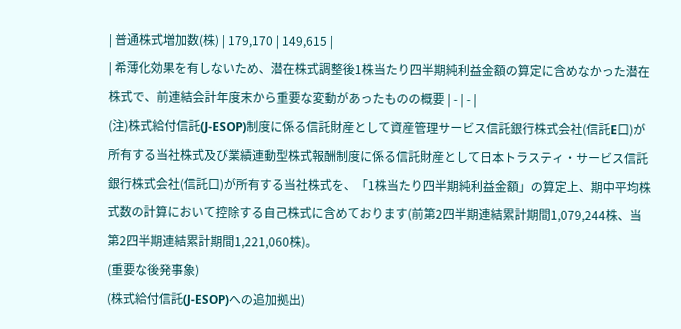| 普通株式増加数(株) | 179,170 | 149,615 |
| 希薄化効果を有しないため、潜在株式調整後1株当たり四半期純利益金額の算定に含めなかった潜在株式で、前連結会計年度末から重要な変動があったものの概要 | - | - |
(注)株式給付信託(J-ESOP)制度に係る信託財産として資産管理サービス信託銀行株式会社(信託E口)が所有する当社株式及び業績連動型株式報酬制度に係る信託財産として日本トラスティ・サービス信託銀行株式会社(信託口)が所有する当社株式を、「1株当たり四半期純利益金額」の算定上、期中平均株式数の計算において控除する自己株式に含めております(前第2四半期連結累計期間1,079,244株、当第2四半期連結累計期間1,221,060株)。
(重要な後発事象)
(株式給付信託(J-ESOP)への追加拠出)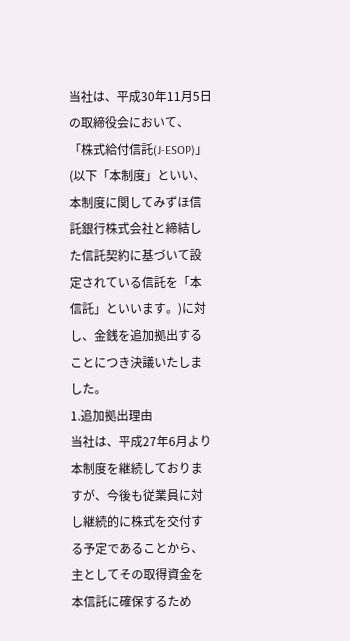当社は、平成30年11月5日の取締役会において、「株式給付信託(J-ESOP)」(以下「本制度」といい、本制度に関してみずほ信託銀行株式会社と締結した信託契約に基づいて設定されている信託を「本信託」といいます。)に対し、金銭を追加拠出することにつき決議いたしました。
1.追加拠出理由
当社は、平成27年6月より本制度を継続しておりますが、今後も従業員に対し継続的に株式を交付する予定であることから、主としてその取得資金を本信託に確保するため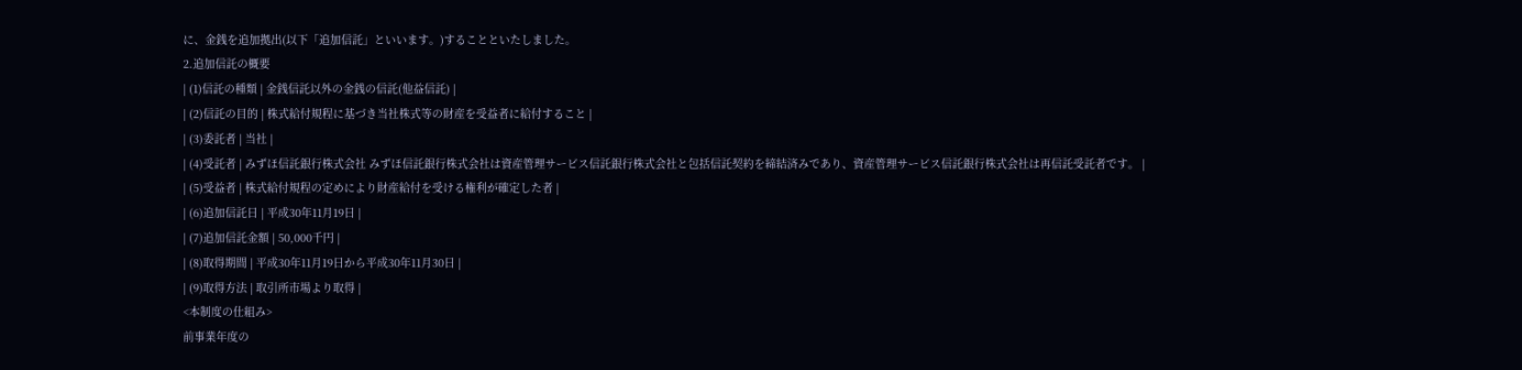に、金銭を追加拠出(以下「追加信託」といいます。)することといたしました。
2.追加信託の概要
| (1)信託の種類 | 金銭信託以外の金銭の信託(他益信託) |
| (2)信託の目的 | 株式給付規程に基づき当社株式等の財産を受益者に給付すること |
| (3)委託者 | 当社 |
| (4)受託者 | みずほ信託銀行株式会社 みずほ信託銀行株式会社は資産管理サービス信託銀行株式会社と包括信託契約を締結済みであり、資産管理サービス信託銀行株式会社は再信託受託者です。 |
| (5)受益者 | 株式給付規程の定めにより財産給付を受ける権利が確定した者 |
| (6)追加信託日 | 平成30年11月19日 |
| (7)追加信託金額 | 50,000千円 |
| (8)取得期間 | 平成30年11月19日から平成30年11月30日 |
| (9)取得方法 | 取引所市場より取得 |
<本制度の仕組み>
前事業年度の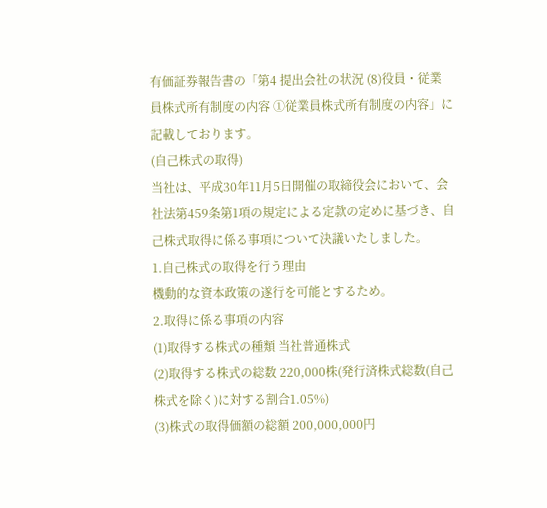有価証券報告書の「第4 提出会社の状況 (8)役員・従業員株式所有制度の内容 ①従業員株式所有制度の内容」に記載しております。
(自己株式の取得)
当社は、平成30年11月5日開催の取締役会において、会社法第459条第1項の規定による定款の定めに基づき、自己株式取得に係る事項について決議いたしました。
1.自己株式の取得を行う理由
機動的な資本政策の遂行を可能とするため。
2.取得に係る事項の内容
(1)取得する株式の種類 当社普通株式
(2)取得する株式の総数 220,000株(発行済株式総数(自己株式を除く)に対する割合1.05%)
(3)株式の取得価額の総額 200,000,000円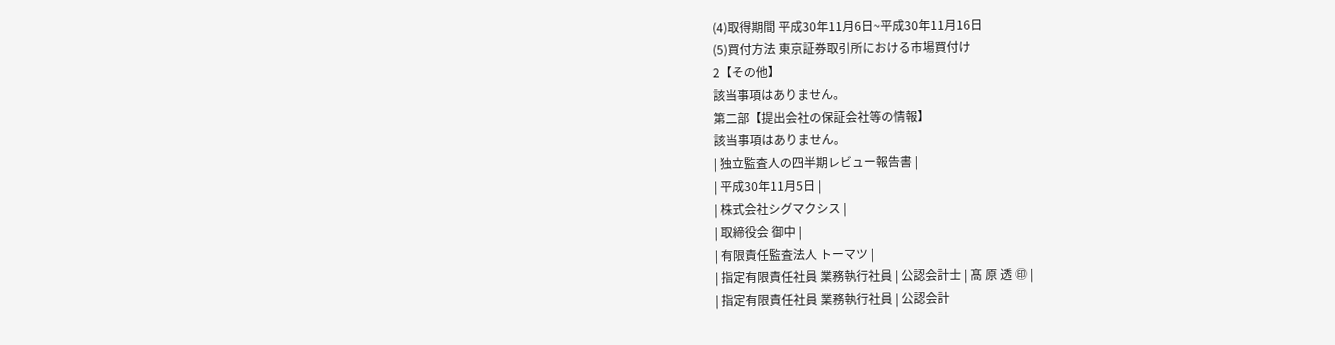(4)取得期間 平成30年11月6日~平成30年11月16日
(5)買付方法 東京証券取引所における市場買付け
2【その他】
該当事項はありません。
第二部【提出会社の保証会社等の情報】
該当事項はありません。
| 独立監査人の四半期レビュー報告書 |
| 平成30年11月5日 |
| 株式会社シグマクシス |
| 取締役会 御中 |
| 有限責任監査法人 トーマツ |
| 指定有限責任社員 業務執行社員 | 公認会計士 | 髙 原 透 ㊞ |
| 指定有限責任社員 業務執行社員 | 公認会計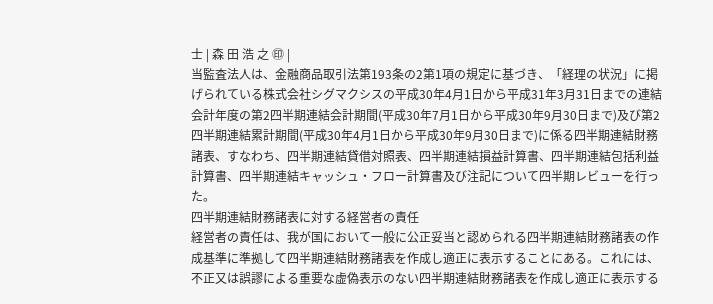士 | 森 田 浩 之 ㊞ |
当監査法人は、金融商品取引法第193条の2第1項の規定に基づき、「経理の状況」に掲げられている株式会社シグマクシスの平成30年4月1日から平成31年3月31日までの連結会計年度の第2四半期連結会計期間(平成30年7月1日から平成30年9月30日まで)及び第2四半期連結累計期間(平成30年4月1日から平成30年9月30日まで)に係る四半期連結財務諸表、すなわち、四半期連結貸借対照表、四半期連結損益計算書、四半期連結包括利益計算書、四半期連結キャッシュ・フロー計算書及び注記について四半期レビューを行った。
四半期連結財務諸表に対する経営者の責任
経営者の責任は、我が国において一般に公正妥当と認められる四半期連結財務諸表の作成基準に準拠して四半期連結財務諸表を作成し適正に表示することにある。これには、不正又は誤謬による重要な虚偽表示のない四半期連結財務諸表を作成し適正に表示する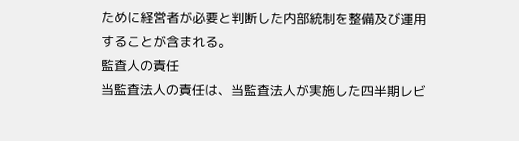ために経営者が必要と判断した内部統制を整備及び運用することが含まれる。
監査人の責任
当監査法人の責任は、当監査法人が実施した四半期レビ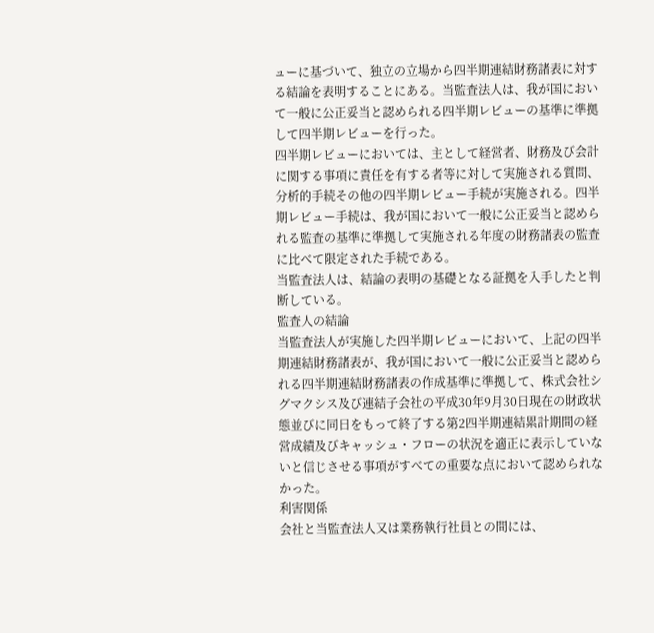ューに基づいて、独立の立場から四半期連結財務諸表に対する結論を表明することにある。当監査法人は、我が国において一般に公正妥当と認められる四半期レビューの基準に準拠して四半期レビューを行った。
四半期レビューにおいては、主として経営者、財務及び会計に関する事項に責任を有する者等に対して実施される質問、分析的手続その他の四半期レビュー手続が実施される。四半期レビュー手続は、我が国において一般に公正妥当と認められる監査の基準に準拠して実施される年度の財務諸表の監査に比べて限定された手続である。
当監査法人は、結論の表明の基礎となる証拠を入手したと判断している。
監査人の結論
当監査法人が実施した四半期レビューにおいて、上記の四半期連結財務諸表が、我が国において一般に公正妥当と認められる四半期連結財務諸表の作成基準に準拠して、株式会社シグマクシス及び連結子会社の平成30年9月30日現在の財政状態並びに同日をもって終了する第2四半期連結累計期間の経営成績及びキャッシュ・フローの状況を適正に表示していないと信じさせる事項がすべての重要な点において認められなかった。
利害関係
会社と当監査法人又は業務執行社員との間には、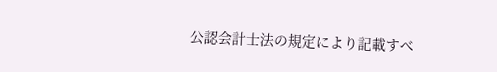公認会計士法の規定により記載すべ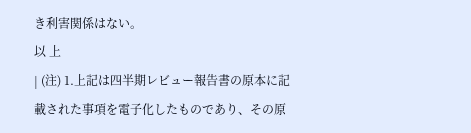き利害関係はない。
以 上
| (注) 1.上記は四半期レビュー報告書の原本に記載された事項を電子化したものであり、その原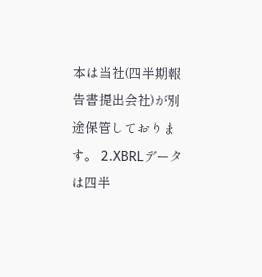本は当社(四半期報告書提出会社)が別途保管しております。 2.XBRLデータは四半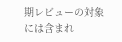期レビューの対象には含まれ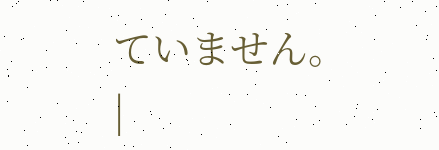ていません。 |